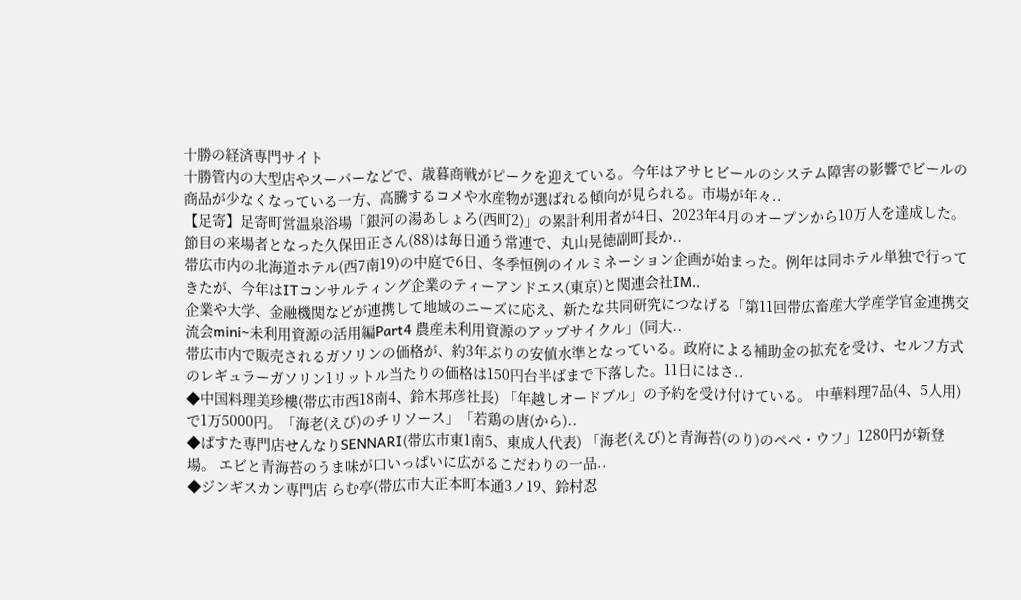十勝の経済専門サイト
十勝管内の大型店やスーパーなどで、歳暮商戦がピークを迎えている。今年はアサヒビールのシステム障害の影響でビールの商品が少なくなっている一方、高騰するコメや水産物が選ばれる傾向が見られる。市場が年々..
【足寄】足寄町営温泉浴場「銀河の湯あしょろ(西町2)」の累計利用者が4日、2023年4月のオープンから10万人を達成した。節目の来場者となった久保田正さん(88)は毎日通う常連で、丸山晃徳副町長か..
帯広市内の北海道ホテル(西7南19)の中庭で6日、冬季恒例のイルミネーション企画が始まった。例年は同ホテル単独で行ってきたが、今年はITコンサルティング企業のティーアンドエス(東京)と関連会社IM..
企業や大学、金融機関などが連携して地域のニーズに応え、新たな共同研究につなげる「第11回帯広畜産大学産学官金連携交流会mini~未利用資源の活用編Part4 農産未利用資源のアップサイクル」(同大..
帯広市内で販売されるガソリンの価格が、約3年ぶりの安値水準となっている。政府による補助金の拡充を受け、セルフ方式のレギュラーガソリン1リットル当たりの価格は150円台半ばまで下落した。11日にはさ..
◆中国料理美珍樓(帯広市西18南4、鈴木邦彦社長) 「年越しオードブル」の予約を受け付けている。 中華料理7品(4、5人用)で1万5000円。「海老(えび)のチリソース」「若鶏の唐(から)..
◆ぱすた専門店せんなりSENNARI(帯広市東1南5、東成人代表) 「海老(えび)と青海苔(のり)のペペ・ウフ」1280円が新登場。 エビと青海苔のうま味が口いっぱいに広がるこだわりの一品..
◆ジンギスカン専門店 らむ亭(帯広市大正本町本通3ノ19、鈴村忍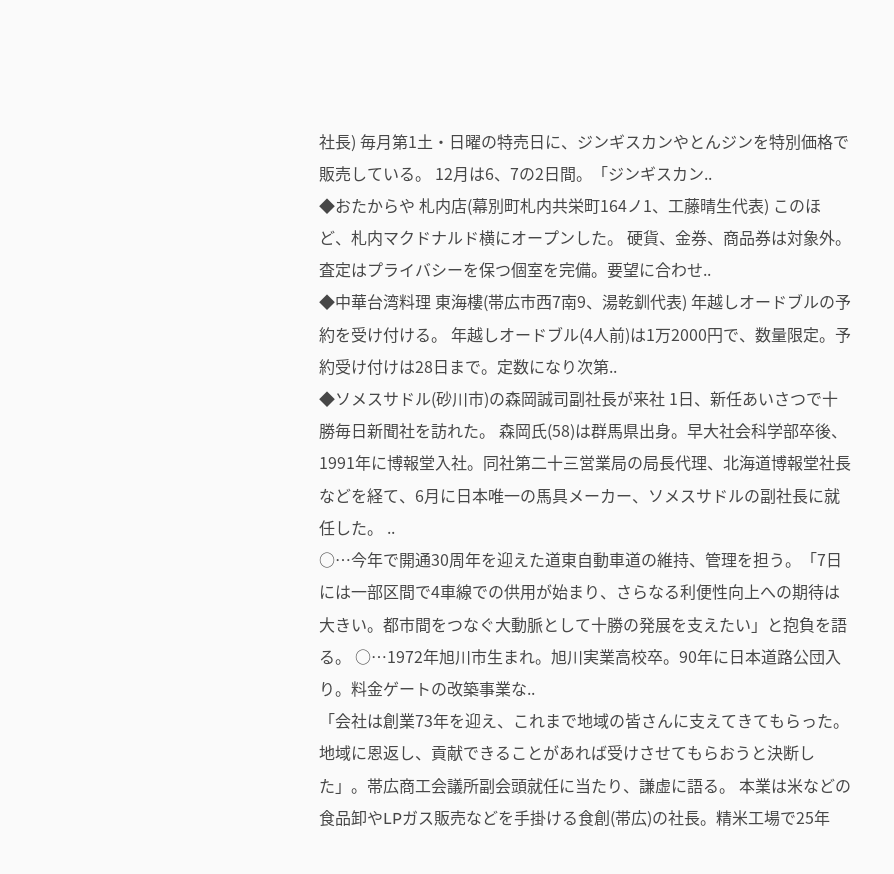社長) 毎月第1土・日曜の特売日に、ジンギスカンやとんジンを特別価格で販売している。 12月は6、7の2日間。「ジンギスカン..
◆おたからや 札内店(幕別町札内共栄町164ノ1、工藤晴生代表) このほど、札内マクドナルド横にオープンした。 硬貨、金券、商品券は対象外。査定はプライバシーを保つ個室を完備。要望に合わせ..
◆中華台湾料理 東海樓(帯広市西7南9、湯乾釧代表) 年越しオードブルの予約を受け付ける。 年越しオードブル(4人前)は1万2000円で、数量限定。予約受け付けは28日まで。定数になり次第..
◆ソメスサドル(砂川市)の森岡誠司副社長が来社 1日、新任あいさつで十勝毎日新聞社を訪れた。 森岡氏(58)は群馬県出身。早大社会科学部卒後、1991年に博報堂入社。同社第二十三営業局の局長代理、北海道博報堂社長などを経て、6月に日本唯一の馬具メーカー、ソメスサドルの副社長に就任した。 ..
○…今年で開通30周年を迎えた道東自動車道の維持、管理を担う。「7日には一部区間で4車線での供用が始まり、さらなる利便性向上への期待は大きい。都市間をつなぐ大動脈として十勝の発展を支えたい」と抱負を語る。 ○…1972年旭川市生まれ。旭川実業高校卒。90年に日本道路公団入り。料金ゲートの改築事業な..
「会社は創業73年を迎え、これまで地域の皆さんに支えてきてもらった。地域に恩返し、貢献できることがあれば受けさせてもらおうと決断した」。帯広商工会議所副会頭就任に当たり、謙虚に語る。 本業は米などの食品卸やLPガス販売などを手掛ける食創(帯広)の社長。精米工場で25年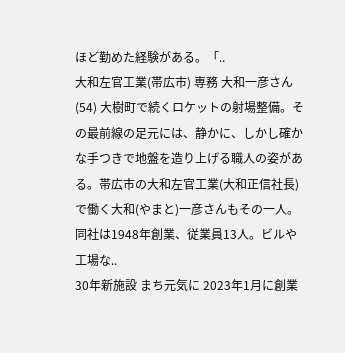ほど勤めた経験がある。「..
大和左官工業(帯広市) 専務 大和一彦さん(54) 大樹町で続くロケットの射場整備。その最前線の足元には、静かに、しかし確かな手つきで地盤を造り上げる職人の姿がある。帯広市の大和左官工業(大和正信社長)で働く大和(やまと)一彦さんもその一人。 同社は1948年創業、従業員13人。ビルや工場な..
30年新施設 まち元気に 2023年1月に創業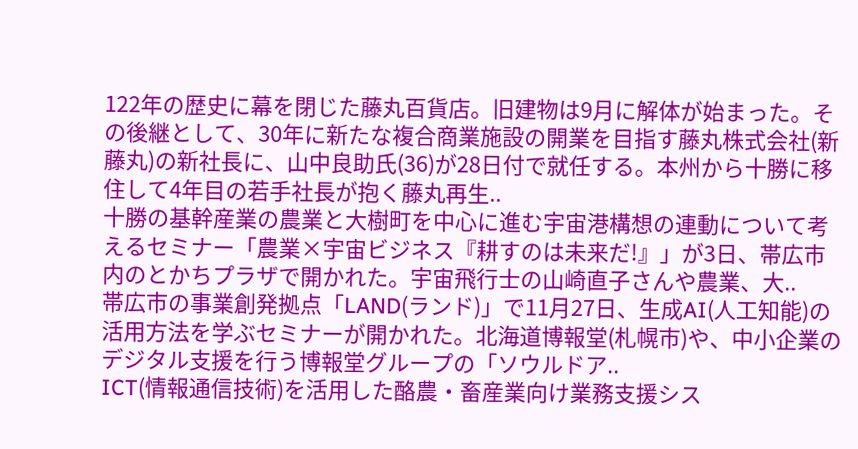122年の歴史に幕を閉じた藤丸百貨店。旧建物は9月に解体が始まった。その後継として、30年に新たな複合商業施設の開業を目指す藤丸株式会社(新藤丸)の新社長に、山中良助氏(36)が28日付で就任する。本州から十勝に移住して4年目の若手社長が抱く藤丸再生..
十勝の基幹産業の農業と大樹町を中心に進む宇宙港構想の連動について考えるセミナー「農業×宇宙ビジネス『耕すのは未来だ!』」が3日、帯広市内のとかちプラザで開かれた。宇宙飛行士の山崎直子さんや農業、大..
帯広市の事業創発拠点「LAND(ランド)」で11月27日、生成AI(人工知能)の活用方法を学ぶセミナーが開かれた。北海道博報堂(札幌市)や、中小企業のデジタル支援を行う博報堂グループの「ソウルドア..
ICT(情報通信技術)を活用した酪農・畜産業向け業務支援シス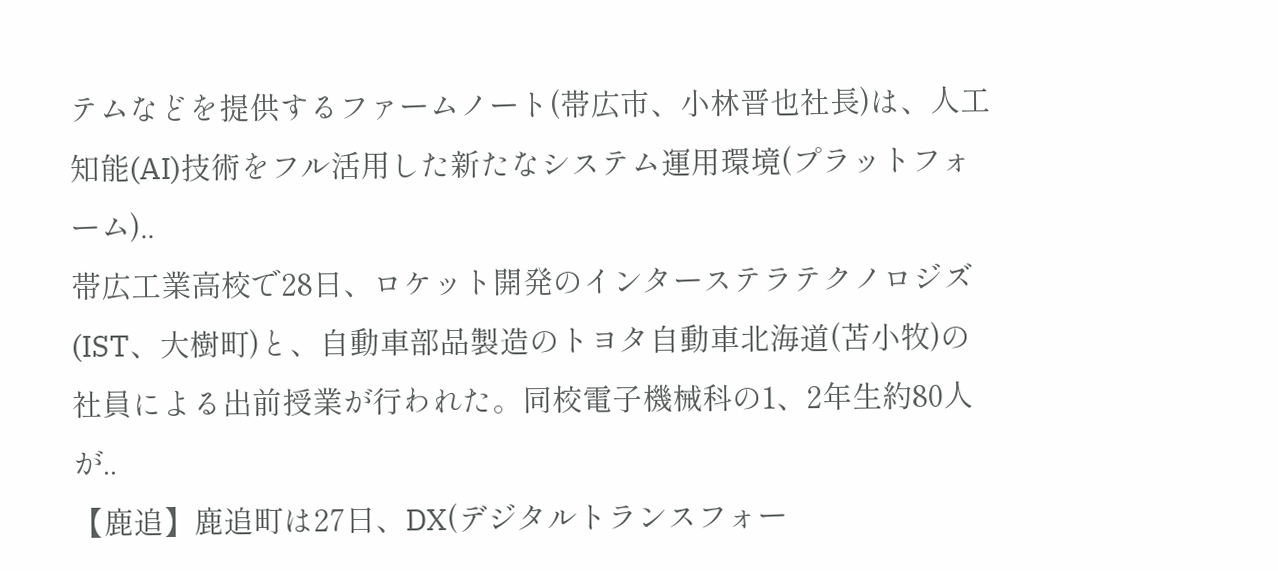テムなどを提供するファームノート(帯広市、小林晋也社長)は、人工知能(AI)技術をフル活用した新たなシステム運用環境(プラットフォーム)..
帯広工業高校で28日、ロケット開発のインターステラテクノロジズ(IST、大樹町)と、自動車部品製造のトヨタ自動車北海道(苫小牧)の社員による出前授業が行われた。同校電子機械科の1、2年生約80人が..
【鹿追】鹿追町は27日、DX(デジタルトランスフォー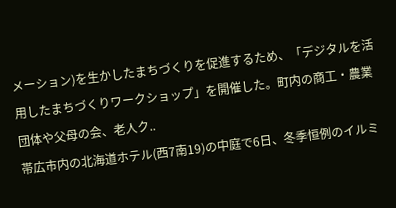メーション)を生かしたまちづくりを促進するため、「デジタルを活用したまちづくりワークショップ」を開催した。町内の商工・農業団体や父母の会、老人ク..
帯広市内の北海道ホテル(西7南19)の中庭で6日、冬季恒例のイルミ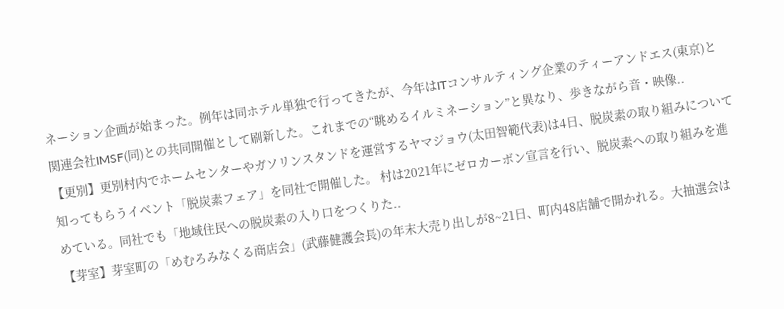ネーション企画が始まった。例年は同ホテル単独で行ってきたが、今年はITコンサルティング企業のティーアンドエス(東京)と関連会社IMSF(同)との共同開催として刷新した。これまでの“眺めるイルミネーション”と異なり、歩きながら音・映像..
【更別】更別村内でホームセンターやガソリンスタンドを運営するヤマジョウ(太田智範代表)は4日、脱炭素の取り組みについて知ってもらうイベント「脱炭素フェア」を同社で開催した。 村は2021年にゼロカーボン宣言を行い、脱炭素への取り組みを進めている。同社でも「地域住民への脱炭素の入り口をつくりた..
【芽室】芽室町の「めむろみなくる商店会」(武藤健護会長)の年末大売り出しが8~21日、町内48店舗で開かれる。大抽選会は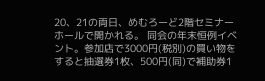20、21の両日、めむろーど2階セミナーホールで開かれる。 同会の年末恒例イベント。参加店で3000円(税別)の買い物をすると抽選券1枚、500円(同)で補助券1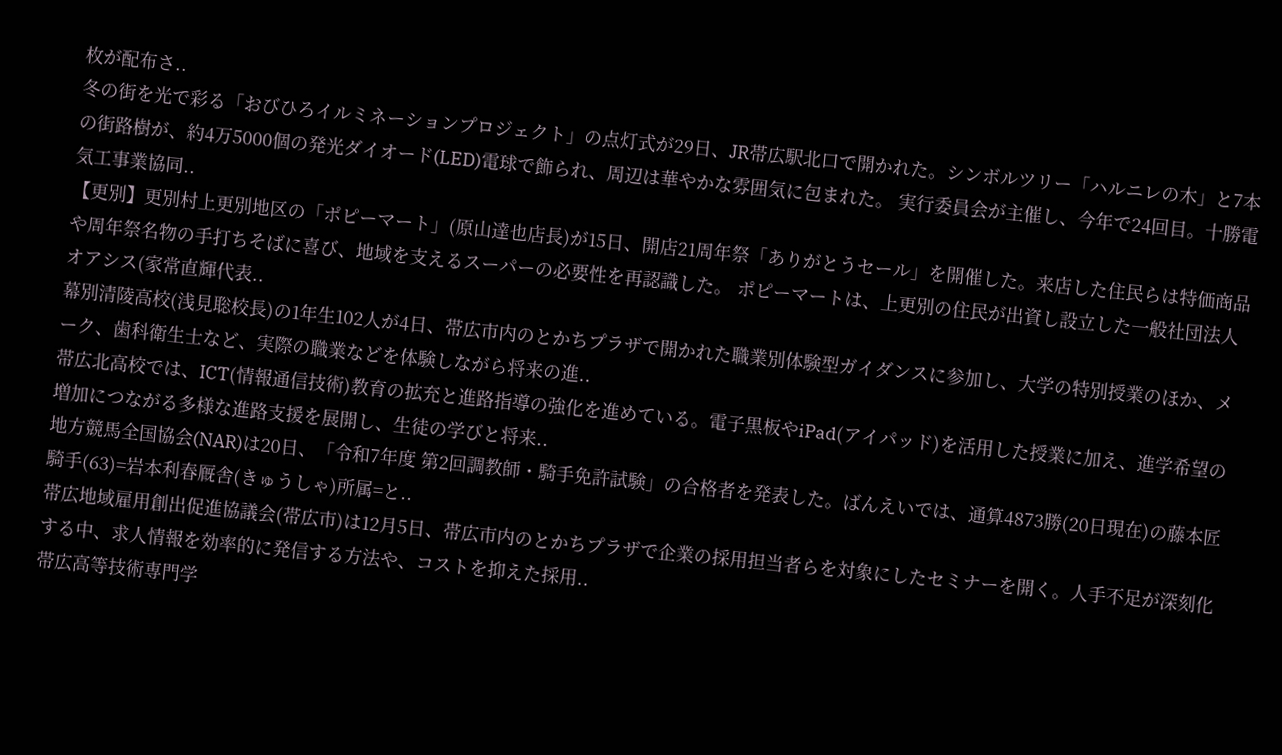枚が配布さ..
冬の街を光で彩る「おびひろイルミネーションプロジェクト」の点灯式が29日、JR帯広駅北口で開かれた。シンボルツリー「ハルニレの木」と7本の街路樹が、約4万5000個の発光ダイオード(LED)電球で飾られ、周辺は華やかな雰囲気に包まれた。 実行委員会が主催し、今年で24回目。十勝電気工事業協同..
【更別】更別村上更別地区の「ポピーマート」(原山達也店長)が15日、開店21周年祭「ありがとうセール」を開催した。来店した住民らは特価商品や周年祭名物の手打ちそばに喜び、地域を支えるスーパーの必要性を再認識した。 ポピーマートは、上更別の住民が出資し設立した一般社団法人オアシス(家常直輝代表..
幕別清陵高校(浅見聡校長)の1年生102人が4日、帯広市内のとかちプラザで開かれた職業別体験型ガイダンスに参加し、大学の特別授業のほか、メーク、歯科衛生士など、実際の職業などを体験しながら将来の進..
帯広北高校では、ICT(情報通信技術)教育の拡充と進路指導の強化を進めている。電子黒板やiPad(アイパッド)を活用した授業に加え、進学希望の増加につながる多様な進路支援を展開し、生徒の学びと将来..
地方競馬全国協会(NAR)は20日、「令和7年度 第2回調教師・騎手免許試験」の合格者を発表した。ばんえいでは、通算4873勝(20日現在)の藤本匠騎手(63)=岩本利春厩舎(きゅうしゃ)所属=と..
帯広地域雇用創出促進協議会(帯広市)は12月5日、帯広市内のとかちプラザで企業の採用担当者らを対象にしたセミナーを開く。人手不足が深刻化する中、求人情報を効率的に発信する方法や、コストを抑えた採用..
帯広高等技術専門学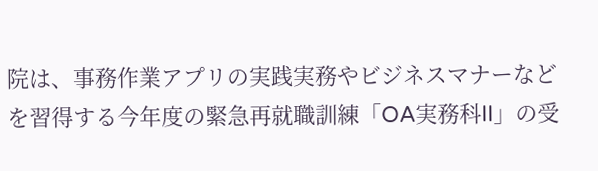院は、事務作業アプリの実践実務やビジネスマナーなどを習得する今年度の緊急再就職訓練「OA実務科II」の受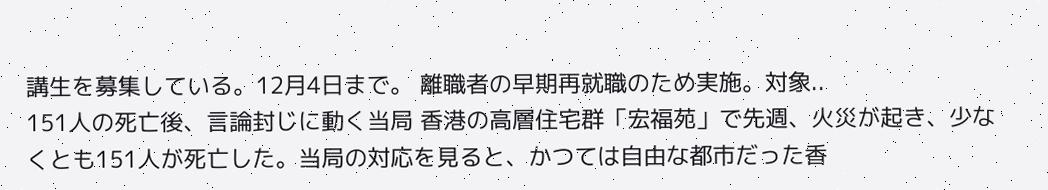講生を募集している。12月4日まで。 離職者の早期再就職のため実施。対象..
151人の死亡後、言論封じに動く当局 香港の高層住宅群「宏福苑」で先週、火災が起き、少なくとも151人が死亡した。当局の対応を見ると、かつては自由な都市だった香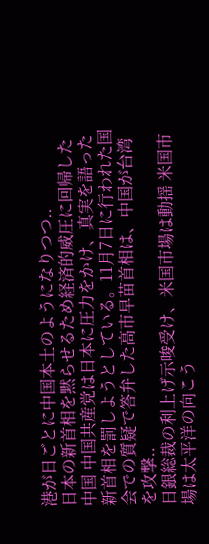港が日ごとに中国本土のようになりつつ..
日本の新首相を黙らせるため経済的威圧に回帰した中国 中国共産党は日本に圧力をかけ、真実を語った新首相を罰しようとしている。11月7日に行われた国会での質疑で答弁した高市早苗首相は、中国が台湾を攻撃..
日銀総裁の利上げ示唆受け、米国市場は動揺 米国市場は太平洋の向こう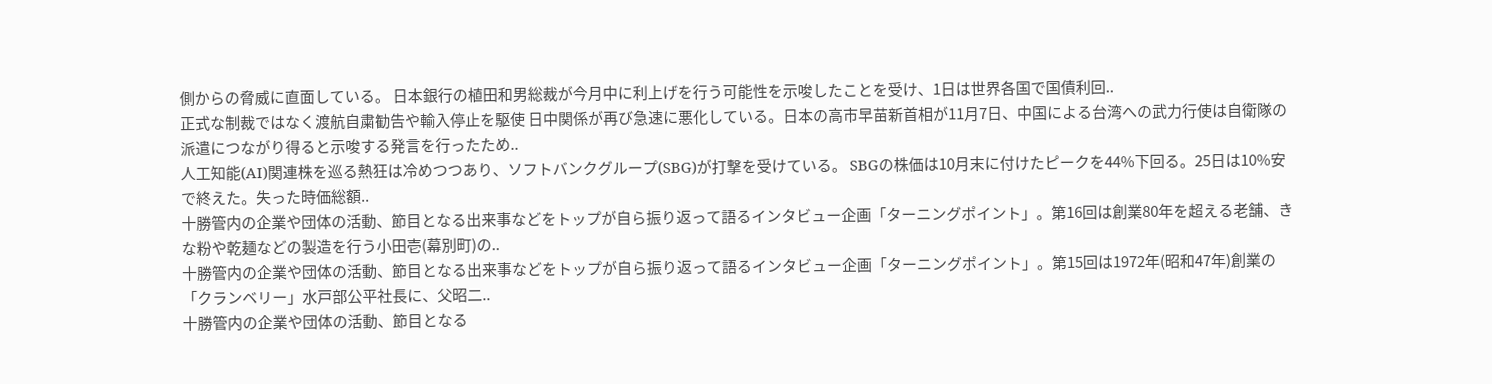側からの脅威に直面している。 日本銀行の植田和男総裁が今月中に利上げを行う可能性を示唆したことを受け、1日は世界各国で国債利回..
正式な制裁ではなく渡航自粛勧告や輸入停止を駆使 日中関係が再び急速に悪化している。日本の高市早苗新首相が11月7日、中国による台湾への武力行使は自衛隊の派遣につながり得ると示唆する発言を行ったため..
人工知能(AI)関連株を巡る熱狂は冷めつつあり、ソフトバンクグループ(SBG)が打撃を受けている。 SBGの株価は10月末に付けたピークを44%下回る。25日は10%安で終えた。失った時価総額..
十勝管内の企業や団体の活動、節目となる出来事などをトップが自ら振り返って語るインタビュー企画「ターニングポイント」。第16回は創業80年を超える老舗、きな粉や乾麺などの製造を行う小田壱(幕別町)の..
十勝管内の企業や団体の活動、節目となる出来事などをトップが自ら振り返って語るインタビュー企画「ターニングポイント」。第15回は1972年(昭和47年)創業の「クランベリー」水戸部公平社長に、父昭二..
十勝管内の企業や団体の活動、節目となる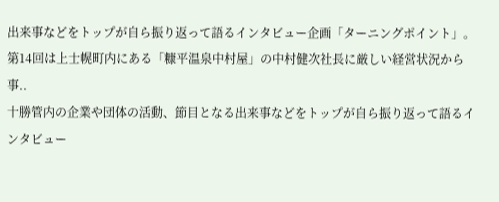出来事などをトップが自ら振り返って語るインタビュー企画「ターニングポイント」。第14回は上士幌町内にある「糠平温泉中村屋」の中村健次社長に厳しい経営状況から事..
十勝管内の企業や団体の活動、節目となる出来事などをトップが自ら振り返って語るインタビュー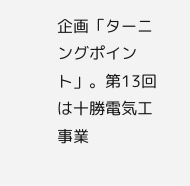企画「ターニングポイント」。第13回は十勝電気工事業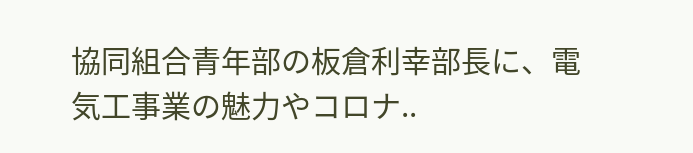協同組合青年部の板倉利幸部長に、電気工事業の魅力やコロナ..